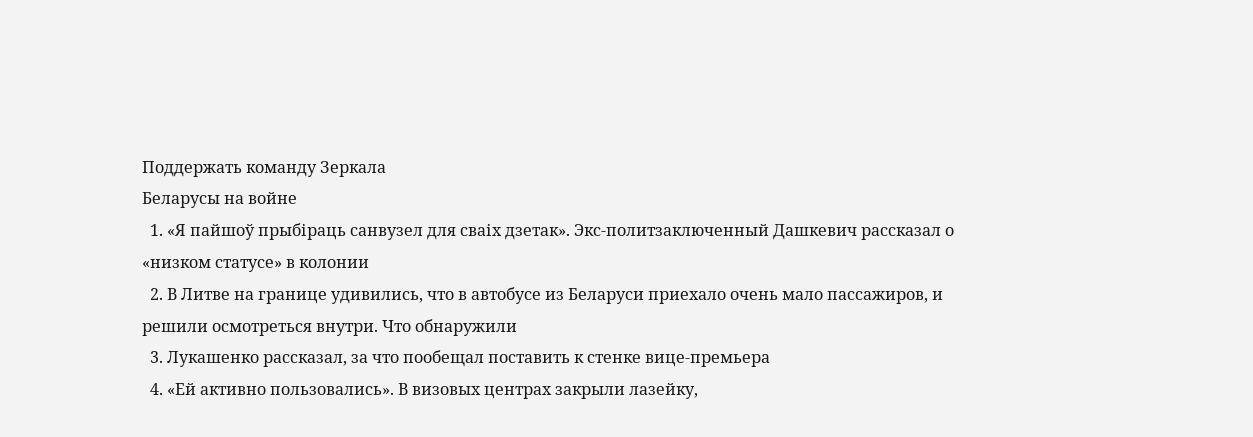Поддержать команду Зеркала
Беларусы на войне
  1. «Я пайшоў прыбіраць санвузел для сваіх дзетак». Экс-политзаключенный Дашкевич рассказал о «низком статусе» в колонии
  2. В Литве на границе удивились, что в автобусе из Беларуси приехало очень мало пассажиров, и решили осмотреться внутри. Что обнаружили
  3. Лукашенко рассказал, за что пообещал поставить к стенке вице-премьера
  4. «Ей активно пользовались». В визовых центрах закрыли лазейку,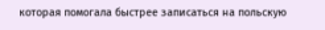которая помогала быстрее записаться на польскую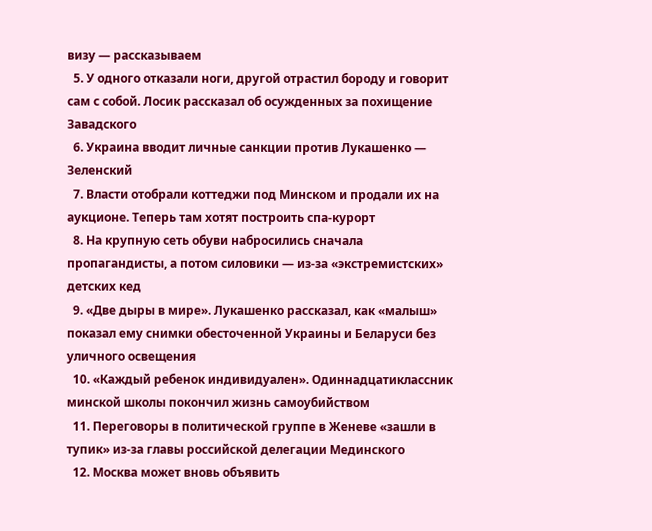визу — рассказываем
  5. У одного отказали ноги, другой отрастил бороду и говорит сам с собой. Лосик рассказал об осужденных за похищение Завадского
  6. Украина вводит личные санкции против Лукашенко — Зеленский
  7. Власти отобрали коттеджи под Минском и продали их на аукционе. Теперь там хотят построить спа-курорт
  8. На крупную сеть обуви набросились сначала пропагандисты, а потом силовики — из-за «экстремистских» детских кед
  9. «Две дыры в мире». Лукашенко рассказал, как «малыш» показал ему снимки обесточенной Украины и Беларуси без уличного освещения
  10. «Каждый ребенок индивидуален». Одиннадцатиклассник минской школы покончил жизнь самоубийством
  11. Переговоры в политической группе в Женеве «зашли в тупик» из-за главы российской делегации Мединского
  12. Москва может вновь объявить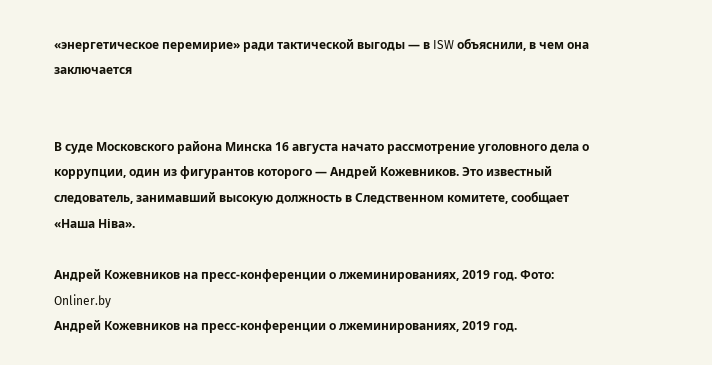«энергетическое перемирие» ради тактической выгоды — в ISW объяснили, в чем она заключается


В суде Московского района Минска 16 августа начато рассмотрение уголовного дела о коррупции, один из фигурантов которого — Андрей Кожевников. Это известный следователь, занимавший высокую должность в Следственном комитете, сообщает «Наша Ніва».

Андрей Кожевников на пресс-конференции о лжеминированиях, 2019 год. Фото: Onliner.by
Андрей Кожевников на пресс-конференции о лжеминированиях, 2019 год.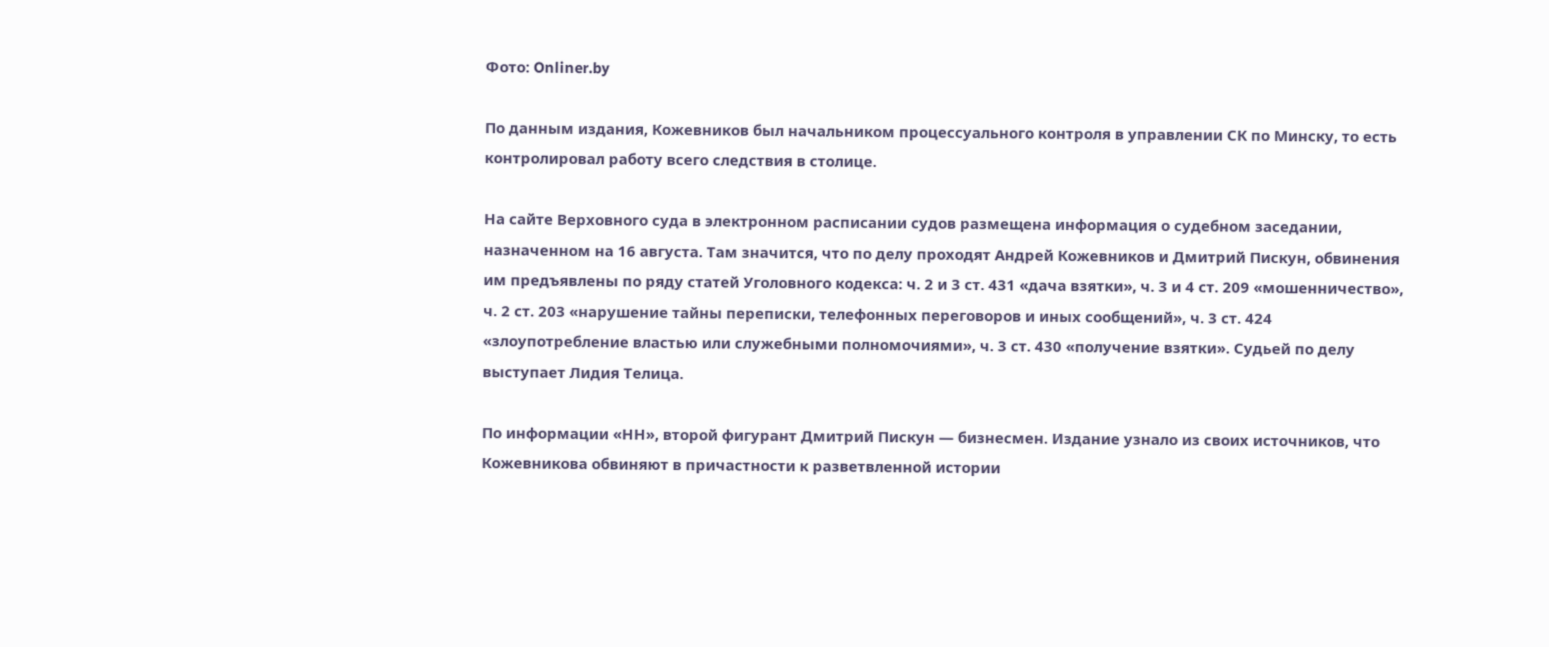Фото: Onliner.by

По данным издания, Кожевников был начальником процессуального контроля в управлении СК по Минску, то есть контролировал работу всего следствия в столице.

На сайте Верховного суда в электронном расписании судов размещена информация о судебном заседании, назначенном на 16 августа. Там значится, что по делу проходят Андрей Кожевников и Дмитрий Пискун, обвинения им предъявлены по ряду статей Уголовного кодекса: ч. 2 и 3 ст. 431 «дача взятки», ч. 3 и 4 ст. 209 «мошенничество», ч. 2 ст. 203 «нарушение тайны переписки, телефонных переговоров и иных сообщений», ч. 3 ст. 424 «злоупотребление властью или служебными полномочиями», ч. 3 ст. 430 «получение взятки». Судьей по делу выступает Лидия Телица.

По информации «НН», второй фигурант Дмитрий Пискун — бизнесмен. Издание узнало из своих источников, что Кожевникова обвиняют в причастности к разветвленной истории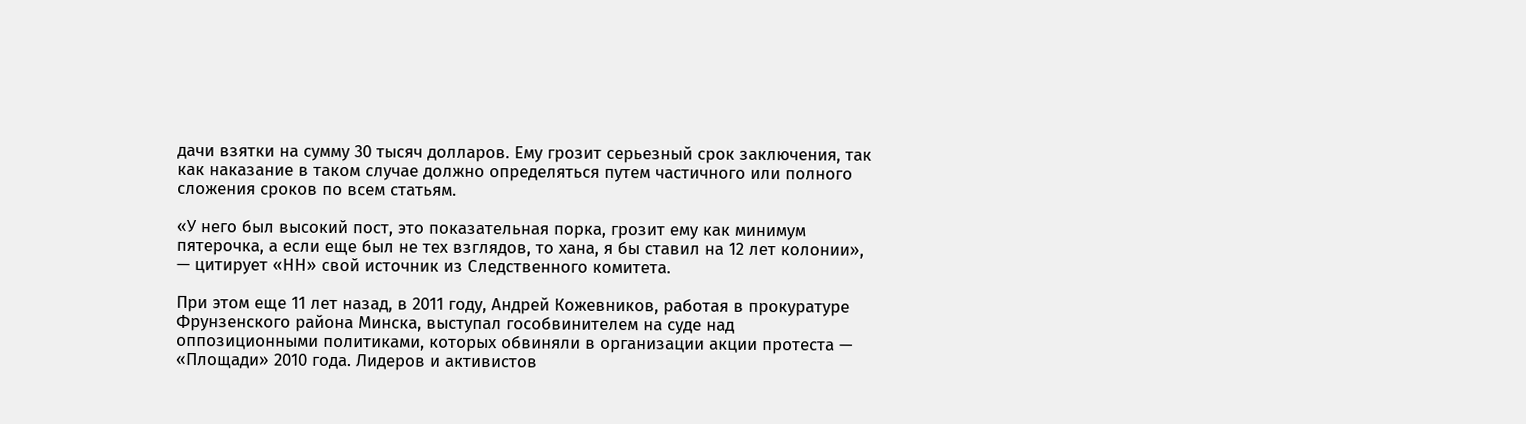дачи взятки на сумму 30 тысяч долларов. Ему грозит серьезный срок заключения, так как наказание в таком случае должно определяться путем частичного или полного сложения сроков по всем статьям.

«У него был высокий пост, это показательная порка, грозит ему как минимум пятерочка, а если еще был не тех взглядов, то хана, я бы ставил на 12 лет колонии», — цитирует «НН» свой источник из Следственного комитета.

При этом еще 11 лет назад, в 2011 году, Андрей Кожевников, работая в прокуратуре Фрунзенского района Минска, выступал гособвинителем на суде над оппозиционными политиками, которых обвиняли в организации акции протеста — «Площади» 2010 года. Лидеров и активистов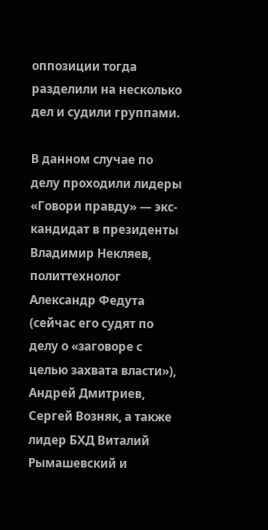оппозиции тогда разделили на несколько дел и судили группами.

В данном случае по делу проходили лидеры «Говори правду» — экс-кандидат в президенты Владимир Некляев, политтехнолог Александр Федута (сейчас его судят по делу о «заговоре с целью захвата власти»), Андрей Дмитриев, Сергей Возняк, а также лидер БХД Виталий Рымашевский и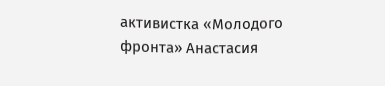активистка «Молодого фронта» Анастасия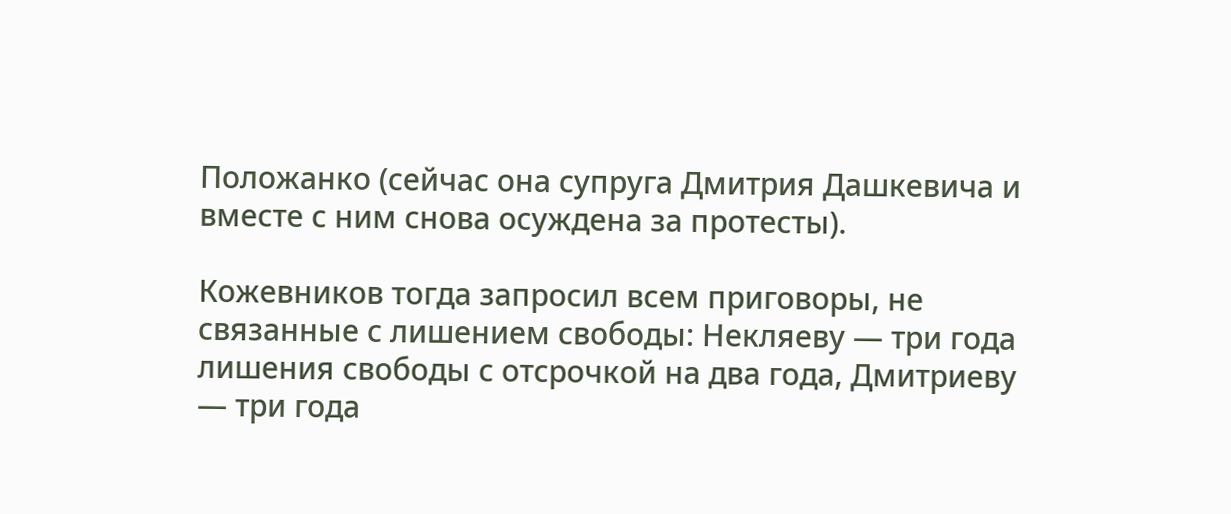Положанко (сейчас она супруга Дмитрия Дашкевича и вместе с ним снова осуждена за протесты).

Кожевников тогда запросил всем приговоры, не связанные с лишением свободы: Некляеву — три года лишения свободы с отсрочкой на два года, Дмитриеву — три года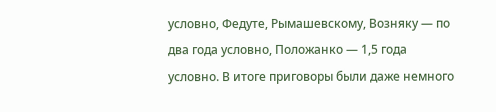условно, Федуте, Рымашевскому, Возняку — по два года условно, Положанко — 1,5 года условно. В итоге приговоры были даже немного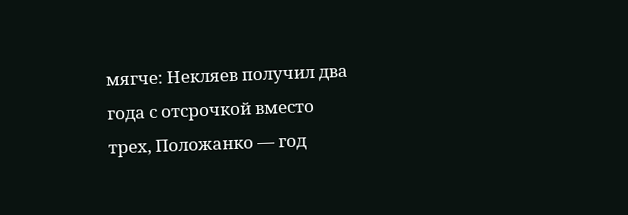мягче: Некляев получил два года с отсрочкой вместо трех, Положанко — год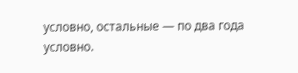условно, остальные — по два года условно.